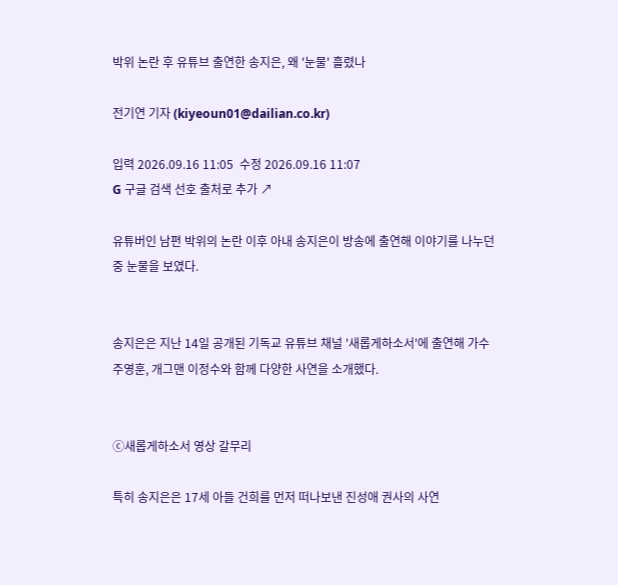박위 논란 후 유튜브 출연한 송지은, 왜 '눈물' 흘렸나

전기연 기자 (kiyeoun01@dailian.co.kr)

입력 2026.09.16 11:05  수정 2026.09.16 11:07
G 구글 검색 선호 출처로 추가 ↗

유튜버인 남편 박위의 논란 이후 아내 송지은이 방송에 출연해 이야기를 나누던 중 눈물을 보였다.


송지은은 지난 14일 공개된 기독교 유튜브 채널 '새롭게하소서'에 출연해 가수 주영훈, 개그맨 이정수와 함께 다양한 사연을 소개했다.


ⓒ새롭게하소서 영상 갈무리

특히 송지은은 17세 아들 건희를 먼저 떠나보낸 진성애 권사의 사연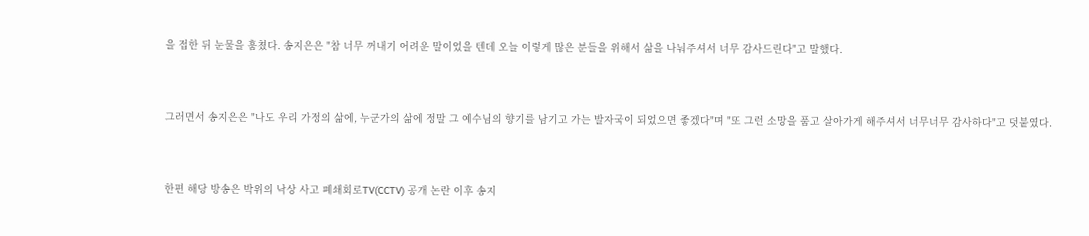을 접한 뒤 눈물을 훔쳤다. 송지은은 "참 너무 꺼내기 어려운 말이었을 텐데 오늘 이렇게 많은 분들을 위해서 삶을 나눠주셔서 너무 감사드린다"고 말했다.


그러면서 송지은은 "나도 우리 가정의 삶에, 누군가의 삶에 정말 그 예수님의 향기를 남기고 가는 발자국이 되었으면 좋겠다"며 "또 그런 소망을 품고 살아가게 해주셔서 너무너무 감사하다"고 덧붙였다.


한편 해당 방송은 박위의 낙상 사고 폐쇄회로TV(CCTV) 공개 논란 이후 송지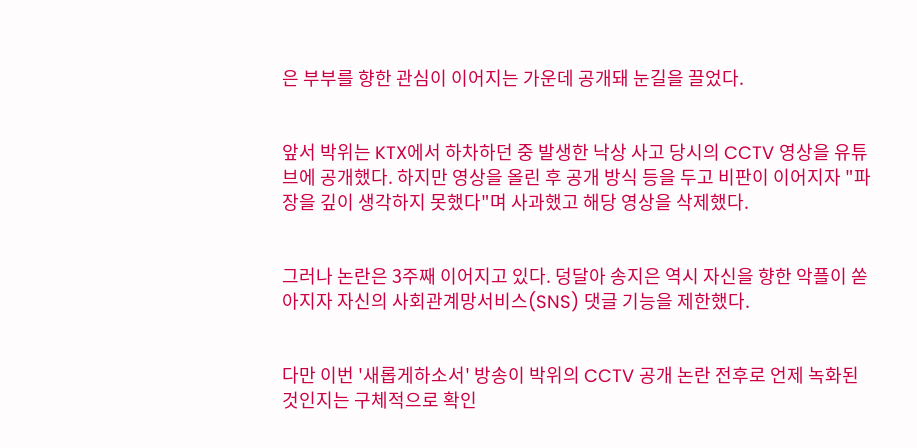은 부부를 향한 관심이 이어지는 가운데 공개돼 눈길을 끌었다.


앞서 박위는 KTX에서 하차하던 중 발생한 낙상 사고 당시의 CCTV 영상을 유튜브에 공개했다. 하지만 영상을 올린 후 공개 방식 등을 두고 비판이 이어지자 "파장을 깊이 생각하지 못했다"며 사과했고 해당 영상을 삭제했다.


그러나 논란은 3주째 이어지고 있다. 덩달아 송지은 역시 자신을 향한 악플이 쏟아지자 자신의 사회관계망서비스(SNS) 댓글 기능을 제한했다.


다만 이번 '새롭게하소서' 방송이 박위의 CCTV 공개 논란 전후로 언제 녹화된 것인지는 구체적으로 확인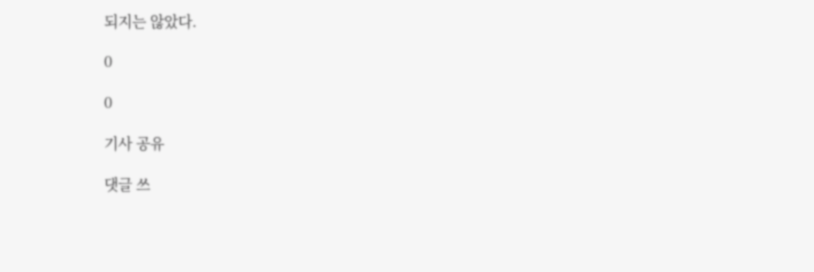되지는 않았다.

0

0

기사 공유

댓글 쓰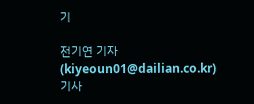기

전기연 기자 (kiyeoun01@dailian.co.kr)
기사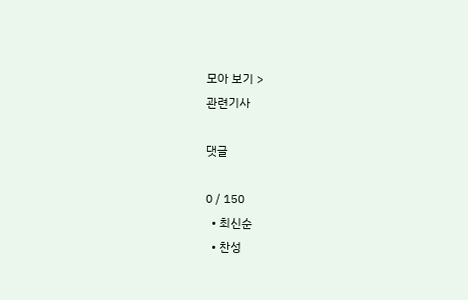모아 보기 >
관련기사

댓글

0 / 150
  • 최신순
  • 찬성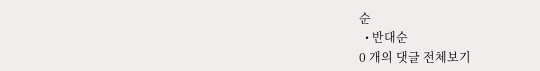순
  • 반대순
0 개의 댓글 전체보기